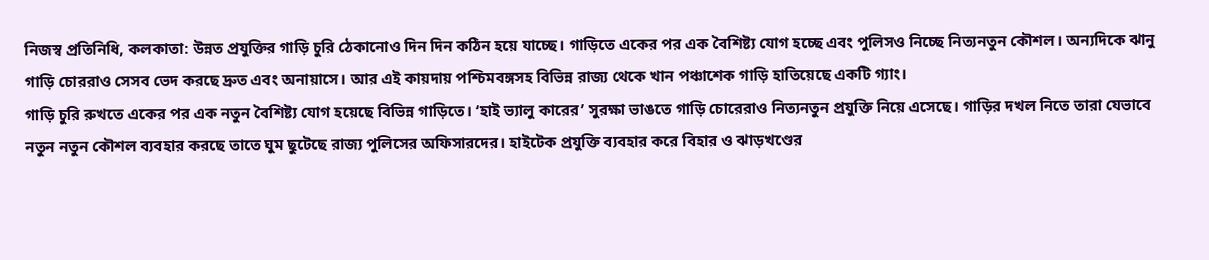নিজস্ব প্রতিনিধি, কলকাতা: উন্নত প্রযুক্তির গাড়ি চুরি ঠেকানোও দিন দিন কঠিন হয়ে যাচ্ছে। গাড়িতে একের পর এক বৈশিষ্ট্য যোগ হচ্ছে এবং পুলিসও নিচ্ছে নিত্যনতুন কৌশল। অন্যদিকে ঝানু গাড়ি চোররাও সেসব ভেদ করছে দ্রুত এবং অনায়াসে। আর এই কায়দায় পশ্চিমবঙ্গসহ বিভিন্ন রাজ্য থেকে খান পঞ্চাশেক গাড়ি হাতিয়েছে একটি গ্যাং।
গাড়ি চুরি রুখতে একের পর এক নতুন বৈশিষ্ট্য যোগ হয়েছে বিভিন্ন গাড়িতে। ‘হাই ভ্যালু কারের’ সুরক্ষা ভাঙতে গাড়ি চোরেরাও নিত্যনতুন প্রযুক্তি নিয়ে এসেছে। গাড়ির দখল নিতে তারা যেভাবে নতুন নতুন কৌশল ব্যবহার করছে তাতে ঘুম ছুটেছে রাজ্য পুলিসের অফিসারদের। হাইটেক প্রযুক্তি ব্যবহার করে বিহার ও ঝাড়খণ্ডের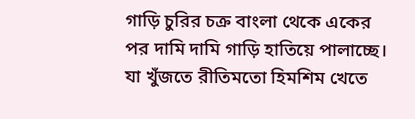গাড়ি চুরির চক্র বাংলা থেকে একের পর দামি দামি গাড়ি হাতিয়ে পালাচ্ছে। যা খুঁজতে রীতিমতো হিমশিম খেতে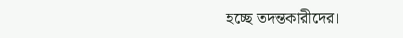হচ্ছে তদন্তকারীদের।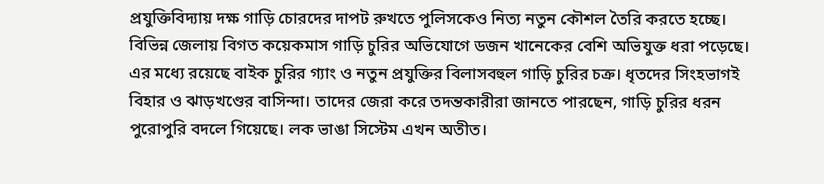প্রযুক্তিবিদ্যায় দক্ষ গাড়ি চোরদের দাপট রুখতে পুলিসকেও নিত্য নতুন কৌশল তৈরি করতে হচ্ছে।
বিভিন্ন জেলায় বিগত কয়েকমাস গাড়ি চুরির অভিযোগে ডজন খানেকের বেশি অভিযুক্ত ধরা পড়েছে। এর মধ্যে রয়েছে বাইক চুরির গ্যাং ও নতুন প্রযুক্তির বিলাসবহুল গাড়ি চুরির চক্র। ধৃতদের সিংহভাগই বিহার ও ঝাড়খণ্ডের বাসিন্দা। তাদের জেরা করে তদন্তকারীরা জানতে পারছেন, গাড়ি চুরির ধরন পুরোপুরি বদলে গিয়েছে। লক ভাঙা সিস্টেম এখন অতীত।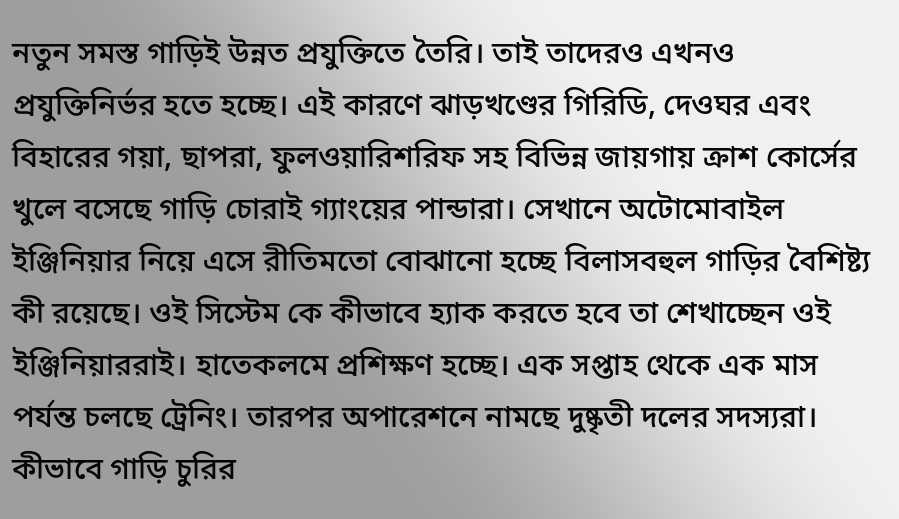নতুন সমস্ত গাড়িই উন্নত প্রযুক্তিতে তৈরি। তাই তাদেরও এখনও প্রযুক্তিনির্ভর হতে হচ্ছে। এই কারণে ঝাড়খণ্ডের গিরিডি, দেওঘর এবং বিহারের গয়া, ছাপরা, ফুলওয়ারিশরিফ সহ বিভিন্ন জায়গায় ক্রাশ কোর্সের খুলে বসেছে গাড়ি চোরাই গ্যাংয়ের পান্ডারা। সেখানে অটোমোবাইল ইঞ্জিনিয়ার নিয়ে এসে রীতিমতো বোঝানো হচ্ছে বিলাসবহুল গাড়ির বৈশিষ্ট্য কী রয়েছে। ওই সিস্টেম কে কীভাবে হ্যাক করতে হবে তা শেখাচ্ছেন ওই ইঞ্জিনিয়াররাই। হাতেকলমে প্রশিক্ষণ হচ্ছে। এক সপ্তাহ থেকে এক মাস পর্যন্ত চলছে ট্রেনিং। তারপর অপারেশনে নামছে দুষ্কৃতী দলের সদস্যরা।
কীভাবে গাড়ি চুরির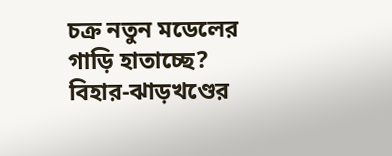চক্র নতুন মডেলের গাড়ি হাতাচ্ছে? বিহার-ঝাড়খণ্ডের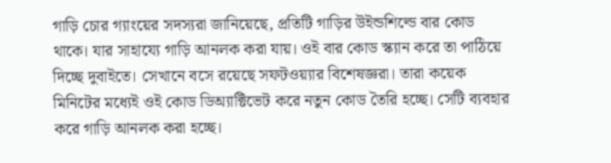গাড়ি চোর গ্যাংয়ের সদস্যরা জানিয়েছে, প্রতিটি গাড়ির উইন্ডশিল্ডে বার কোড থাকে। যার সাহায্যে গাড়ি আনলক করা যায়। ওই বার কোড স্ক্যান করে তা পাঠিয়ে দিচ্ছে দুবাইতে। সেখানে বসে রয়েছে সফটওয়্যার বিশেষজ্ঞরা। তারা কয়েক মিনিটের মধ্যেই ওই কোড ডিঅ্যাক্টিভেট করে নতুন কোড তৈরি হচ্ছে। সেটি ব্যবহার করে গাড়ি আনলক করা হচ্ছে।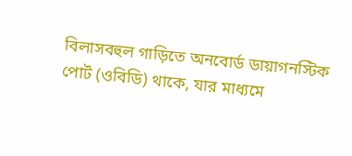বিলাসবহুল গাড়িতে অনবোর্ড ডায়াগনস্টিক পোর্ট (ওবিডি) থাকে, যার মাধ্যমে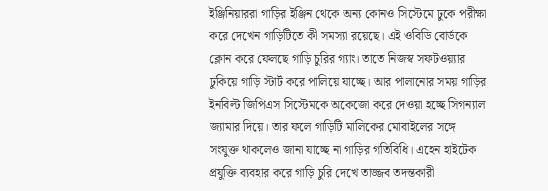ইঞ্জিনিয়াররা গাড়ির ইঞ্জিন থেকে অন্য কোনও সিস্টেমে ঢুকে পরীক্ষা করে দেখেন গাড়িটিতে কী সমস্যা রয়েছে। এই ওবিডি বোর্ডকে ক্লোন করে ফেলছে গাড়ি চুরির গ্যাং। তাতে নিজস্ব সফটওয়্যার ঢুকিয়ে গাড়ি স্টার্ট করে পালিয়ে যাচ্ছে। আর পালানোর সময় গাড়ির ইনবিল্ট জিপিএস সিস্টেমকে অকেজো করে দেওয়া হচ্ছে সিগন্যাল জ্যামার দিয়ে। তার ফলে গাড়িটি মালিকের মোবাইলের সঙ্গে সংযুক্ত থাকলেও জানা যাচ্ছে না গাড়ির গতিবিধি। এহেন হাইটেক প্রযুক্তি ব্যবহার করে গাড়ি চুরি দেখে তাজ্জব তদন্তকারী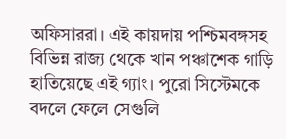অফিসাররা। এই কায়দায় পশ্চিমবঙ্গসহ বিভিন্ন রাজ্য থেকে খান পঞ্চাশেক গাড়ি হাতিয়েছে এই গ্যাং। পুরো সিস্টেমকে বদলে ফেলে সেগুলি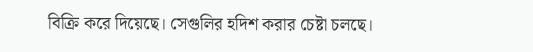বিক্রি করে দিয়েছে। সেগুলির হদিশ করার চেষ্টা চলছে।